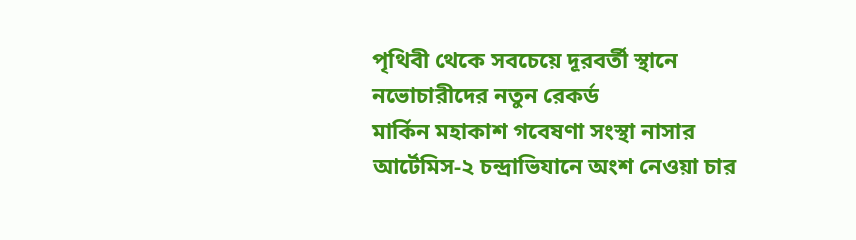পৃথিবী থেকে সবচেয়ে দূরবর্তী স্থানে নভোচারীদের নতুন রেকর্ড
মার্কিন মহাকাশ গবেষণা সংস্থা নাসার আর্টেমিস-২ চন্দ্রাভিযানে অংশ নেওয়া চার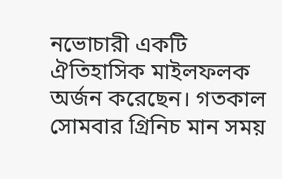নভোচারী একটি ঐতিহাসিক মাইলফলক অর্জন করেছেন। গতকাল সোমবার গ্রিনিচ মান সময়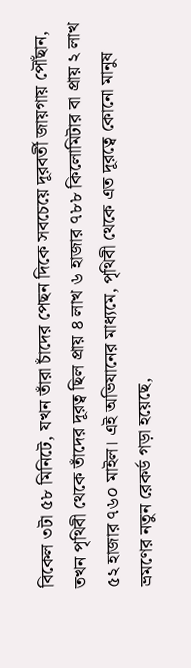বিকেল ৩টা ৫৮ মিনিটে, যখন তাঁরা চাঁদের পেছন দিকে সবচেয়ে দূরবর্তী জায়গায় পৌঁছান, তখন পৃথিবী থেকে তাঁদের দূরত্ব ছিল প্রায় ৪ লাখ ৬ হাজার ৭৮৮ কিলোমিটার বা প্রায় ২ লাখ ৫২ হাজার ৭৬০ মাইল। এই অভিযানের মাধ্যমে, পৃথিবী থেকে এত দূরত্বে কোনো মানুষ ভ্রমণের নতুন রেকর্ড গড়া হয়েছে,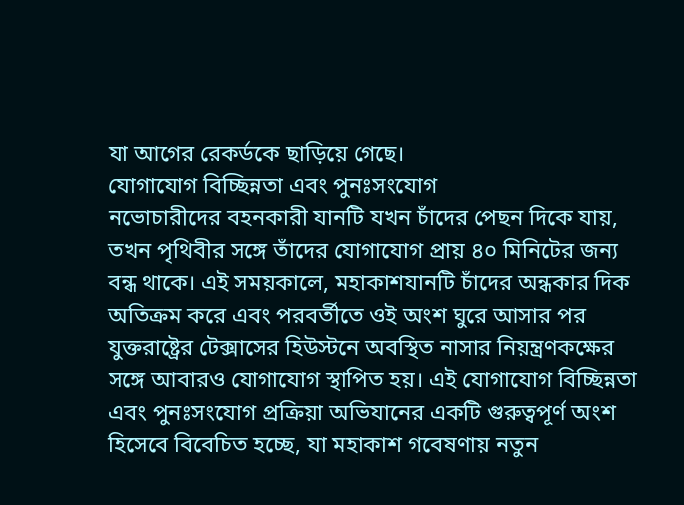যা আগের রেকর্ডকে ছাড়িয়ে গেছে।
যোগাযোগ বিচ্ছিন্নতা এবং পুনঃসংযোগ
নভোচারীদের বহনকারী যানটি যখন চাঁদের পেছন দিকে যায়, তখন পৃথিবীর সঙ্গে তাঁদের যোগাযোগ প্রায় ৪০ মিনিটের জন্য বন্ধ থাকে। এই সময়কালে, মহাকাশযানটি চাঁদের অন্ধকার দিক অতিক্রম করে এবং পরবর্তীতে ওই অংশ ঘুরে আসার পর যুক্তরাষ্ট্রের টেক্সাসের হিউস্টনে অবস্থিত নাসার নিয়ন্ত্রণকক্ষের সঙ্গে আবারও যোগাযোগ স্থাপিত হয়। এই যোগাযোগ বিচ্ছিন্নতা এবং পুনঃসংযোগ প্রক্রিয়া অভিযানের একটি গুরুত্বপূর্ণ অংশ হিসেবে বিবেচিত হচ্ছে, যা মহাকাশ গবেষণায় নতুন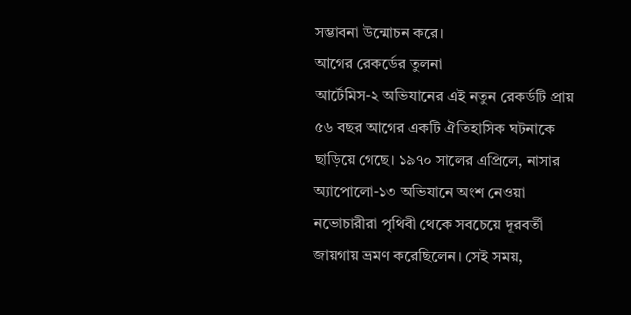সম্ভাবনা উন্মোচন করে।
আগের রেকর্ডের তুলনা
আর্টেমিস-২ অভিযানের এই নতুন রেকর্ডটি প্রায় ৫৬ বছর আগের একটি ঐতিহাসিক ঘটনাকে ছাড়িয়ে গেছে। ১৯৭০ সালের এপ্রিলে, নাসার অ্যাপোলো-১৩ অভিযানে অংশ নেওয়া নভোচারীরা পৃথিবী থেকে সবচেয়ে দূরবর্তী জায়গায় ভ্রমণ করেছিলেন। সেই সময়,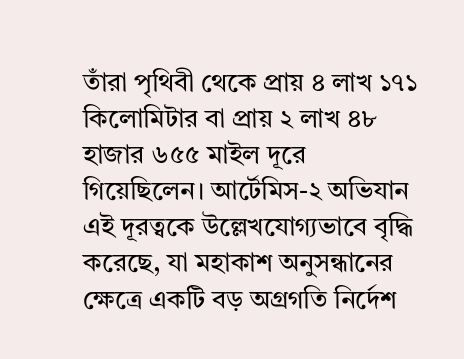তাঁরা পৃথিবী থেকে প্রায় ৪ লাখ ১৭১ কিলোমিটার বা প্রায় ২ লাখ ৪৮ হাজার ৬৫৫ মাইল দূরে গিয়েছিলেন। আর্টেমিস-২ অভিযান এই দূরত্বকে উল্লেখযোগ্যভাবে বৃদ্ধি করেছে, যা মহাকাশ অনুসন্ধানের ক্ষেত্রে একটি বড় অগ্রগতি নির্দেশ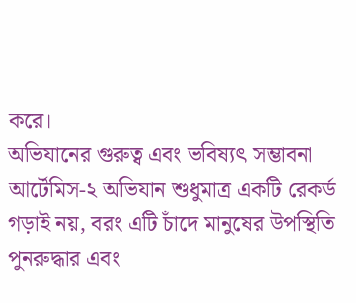করে।
অভিযানের গুরুত্ব এবং ভবিষ্যৎ সম্ভাবনা
আর্টেমিস-২ অভিযান শুধুমাত্র একটি রেকর্ড গড়াই নয়, বরং এটি চাঁদে মানুষের উপস্থিতি পুনরুদ্ধার এবং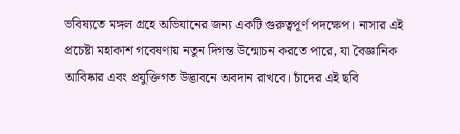ভবিষ্যতে মঙ্গল গ্রহে অভিযানের জন্য একটি গুরুত্বপূর্ণ পদক্ষেপ। নাসার এই প্রচেষ্টা মহাকাশ গবেষণায় নতুন দিগন্ত উন্মোচন করতে পারে, যা বৈজ্ঞানিক আবিষ্কার এবং প্রযুক্তিগত উদ্ভাবনে অবদান রাখবে। চাঁদের এই ছবি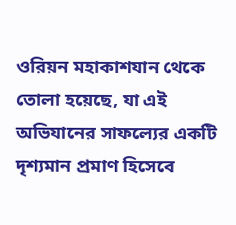ওরিয়ন মহাকাশযান থেকে তোলা হয়েছে, যা এই অভিযানের সাফল্যের একটি দৃশ্যমান প্রমাণ হিসেবে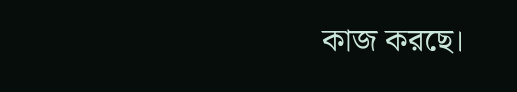কাজ করছে।